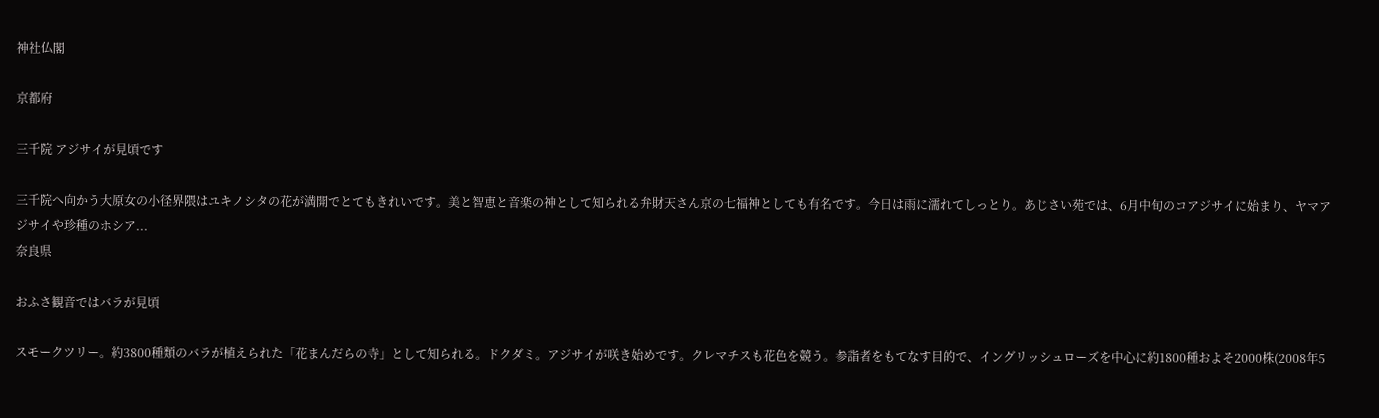神社仏閣

京都府

三千院 アジサイが見頃です

三千院へ向かう大原女の小径界隈はユキノシタの花が満開でとてもきれいです。美と智恵と音楽の神として知られる弁財天さん京の七福神としても有名です。今日は雨に濡れてしっとり。あじさい苑では、6月中旬のコアジサイに始まり、ヤマアジサイや珍種のホシア...
奈良県

おふさ観音ではバラが見頃

スモークツリー。約3800種類のバラが植えられた「花まんだらの寺」として知られる。ドクダミ。アジサイが咲き始めです。クレマチスも花色を競う。参詣者をもてなす目的で、イングリッシュローズを中心に約1800種およそ2000株(2008年5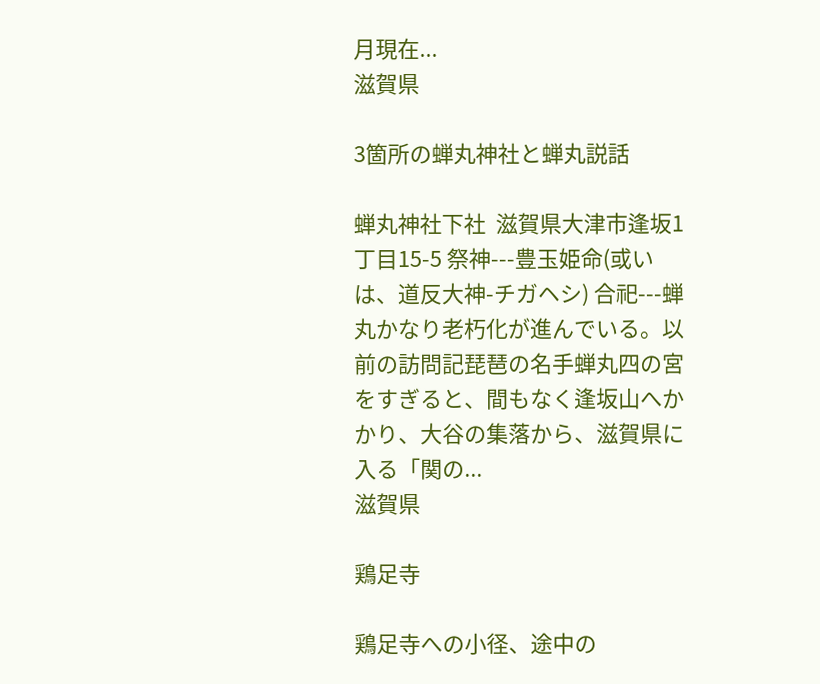月現在...
滋賀県

3箇所の蝉丸神社と蝉丸説話

蝉丸神社下社  滋賀県大津市逢坂1丁目15-5 祭神---豊玉姫命(或いは、道反大神-チガヘシ) 合祀---蝉丸かなり老朽化が進んでいる。以前の訪問記琵琶の名手蝉丸四の宮をすぎると、間もなく逢坂山へかかり、大谷の集落から、滋賀県に入る「関の...
滋賀県

鶏足寺

鶏足寺への小径、途中の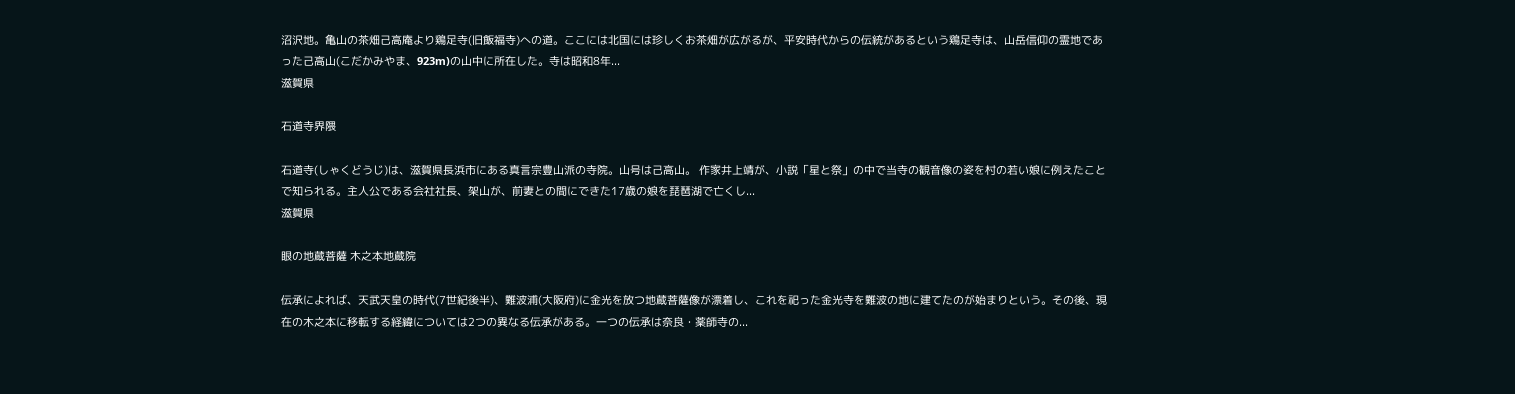沼沢地。亀山の茶畑己高庵より鶏足寺(旧飯福寺)への道。ここには北国には珍しくお茶畑が広がるが、平安時代からの伝統があるという鶏足寺は、山岳信仰の霊地であった己高山(こだかみやま、923m)の山中に所在した。寺は昭和8年...
滋賀県

石道寺界隈

石道寺(しゃくどうじ)は、滋賀県長浜市にある真言宗豊山派の寺院。山号は己高山。 作家井上靖が、小説「星と祭」の中で当寺の観音像の姿を村の若い娘に例えたことで知られる。主人公である会社社長、架山が、前妻との間にできた17歳の娘を琵琶湖で亡くし...
滋賀県

眼の地蔵菩薩 木之本地蔵院

伝承によれば、天武天皇の時代(7世紀後半)、難波浦(大阪府)に金光を放つ地蔵菩薩像が漂着し、これを祀った金光寺を難波の地に建てたのが始まりという。その後、現在の木之本に移転する経緯については2つの異なる伝承がある。一つの伝承は奈良・薬師寺の...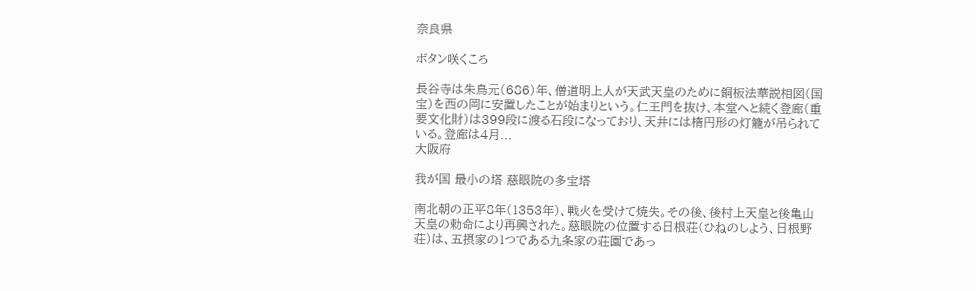奈良県

ボタン咲くころ

長谷寺は朱鳥元(686)年、僧道明上人が天武天皇のために銅板法華説相図(国宝)を西の岡に安置したことが始まりという。仁王門を抜け、本堂へと続く登廊(重要文化財)は399段に渡る石段になっており、天井には楕円形の灯籠が吊られている。登廊は4月...
大阪府

我が国 最小の塔 慈眼院の多宝塔

南北朝の正平8年(1353年)、戦火を受けて焼失。その後、後村上天皇と後亀山天皇の勅命により再興された。慈眼院の位置する日根荘(ひねのしよう、日根野荘)は、五摂家の1つである九条家の荘園であっ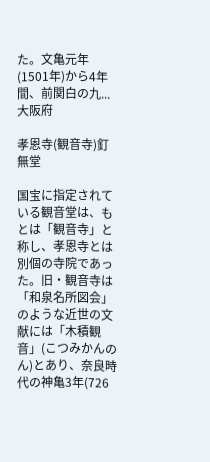た。文亀元年(1501年)から4年間、前関白の九...
大阪府

孝恩寺(観音寺)釘無堂

国宝に指定されている観音堂は、もとは「観音寺」と称し、孝恩寺とは別個の寺院であった。旧・観音寺は「和泉名所図会」のような近世の文献には「木積観音」(こつみかんのん)とあり、奈良時代の神亀3年(726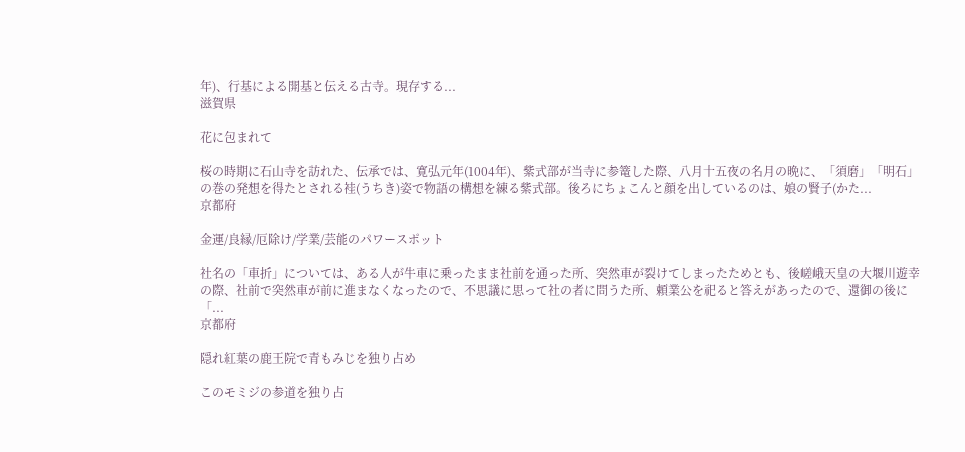年)、行基による開基と伝える古寺。現存する...
滋賀県

花に包まれて

桜の時期に石山寺を訪れた、伝承では、寛弘元年(1004年)、紫式部が当寺に参篭した際、八月十五夜の名月の晩に、「須磨」「明石」の巻の発想を得たとされる袿(うちき)姿で物語の構想を練る紫式部。後ろにちょこんと顔を出しているのは、娘の賢子(かた...
京都府

金運/良縁/厄除け/学業/芸能のパワースポット

社名の「車折」については、ある人が牛車に乗ったまま社前を通った所、突然車が裂けてしまったためとも、後嵯峨天皇の大堰川遊幸の際、社前で突然車が前に進まなくなったので、不思議に思って社の者に問うた所、頼業公を祀ると答えがあったので、還御の後に「...
京都府

隠れ紅葉の鹿王院で青もみじを独り占め

このモミジの参道を独り占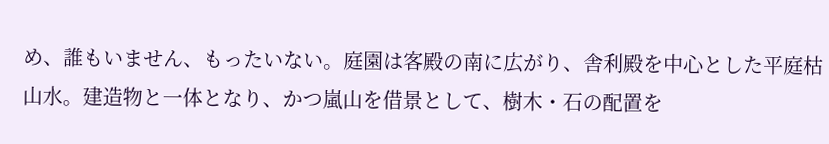め、誰もいません、もったいない。庭園は客殿の南に広がり、舎利殿を中心とした平庭枯山水。建造物と一体となり、かつ嵐山を借景として、樹木・石の配置を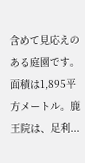含めて見応えのある庭園です。面積は1,895平方メートル。鹿王院は、足利...